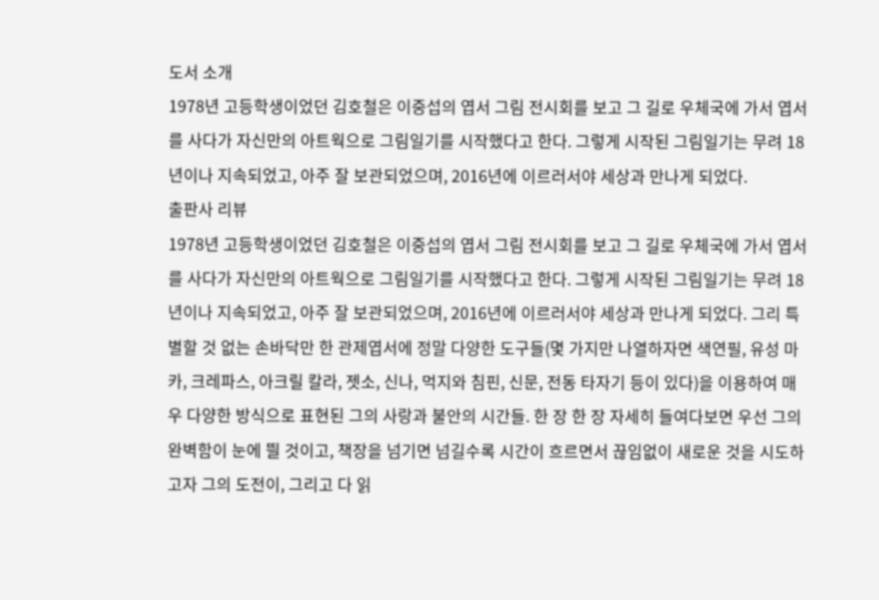도서 소개
1978년 고등학생이었던 김호철은 이중섭의 엽서 그림 전시회를 보고 그 길로 우체국에 가서 엽서를 사다가 자신만의 아트웍으로 그림일기를 시작했다고 한다. 그렇게 시작된 그림일기는 무려 18년이나 지속되었고, 아주 잘 보관되었으며, 2016년에 이르러서야 세상과 만나게 되었다.
출판사 리뷰
1978년 고등학생이었던 김호철은 이중섭의 엽서 그림 전시회를 보고 그 길로 우체국에 가서 엽서를 사다가 자신만의 아트웍으로 그림일기를 시작했다고 한다. 그렇게 시작된 그림일기는 무려 18년이나 지속되었고, 아주 잘 보관되었으며, 2016년에 이르러서야 세상과 만나게 되었다. 그리 특별할 것 없는 손바닥만 한 관제엽서에 정말 다양한 도구들(몇 가지만 나열하자면 색연필, 유성 마카, 크레파스, 아크릴 칼라, 젯소, 신나, 먹지와 침핀, 신문, 전동 타자기 등이 있다)을 이용하여 매우 다양한 방식으로 표현된 그의 사랑과 불안의 시간들. 한 장 한 장 자세히 들여다보면 우선 그의 완벽함이 눈에 띌 것이고, 책장을 넘기면 넘길수록 시간이 흐르면서 끊임없이 새로운 것을 시도하고자 그의 도전이, 그리고 다 읽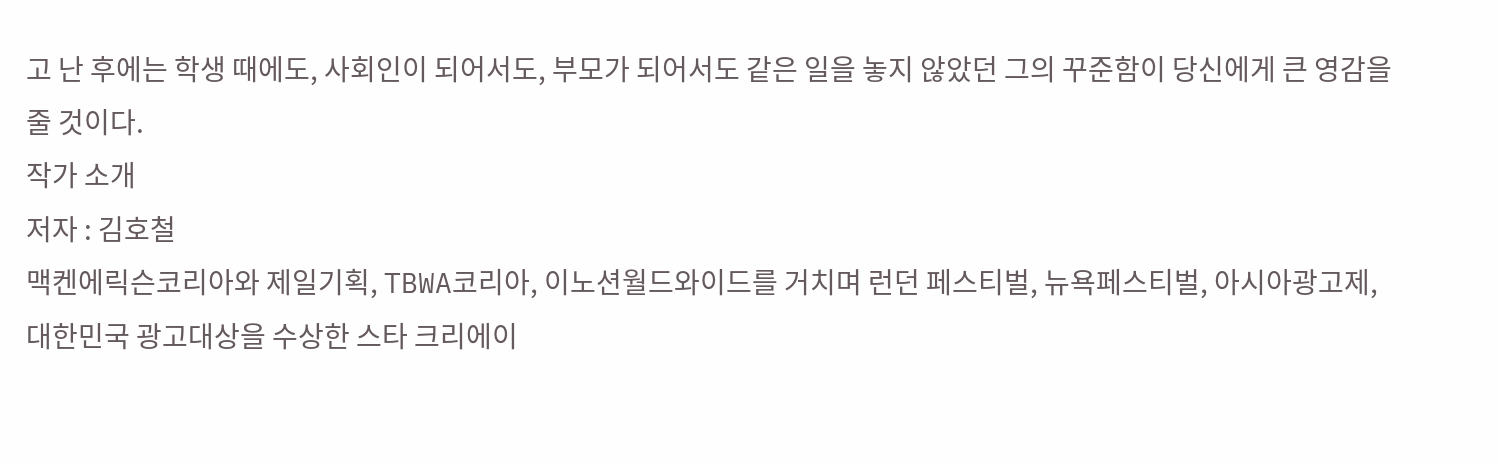고 난 후에는 학생 때에도, 사회인이 되어서도, 부모가 되어서도 같은 일을 놓지 않았던 그의 꾸준함이 당신에게 큰 영감을 줄 것이다.
작가 소개
저자 : 김호철
맥켄에릭슨코리아와 제일기획, TBWA코리아, 이노션월드와이드를 거치며 런던 페스티벌, 뉴욕페스티벌, 아시아광고제, 대한민국 광고대상을 수상한 스타 크리에이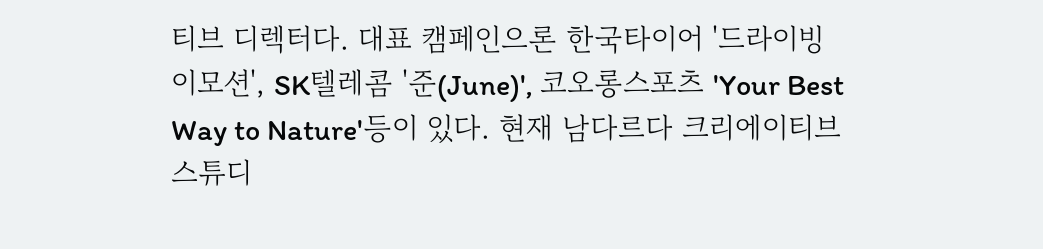티브 디렉터다. 대표 캠페인으론 한국타이어 '드라이빙 이모션', SK텔레콤 '준(June)', 코오롱스포츠 'Your Best Way to Nature'등이 있다. 현재 남다르다 크리에이티브 스튜디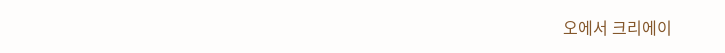오에서 크리에이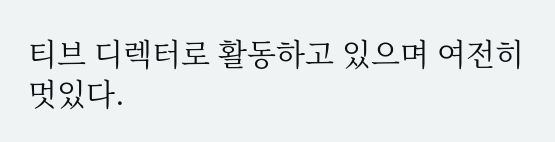티브 디렉터로 활동하고 있으며 여전히 멋있다.